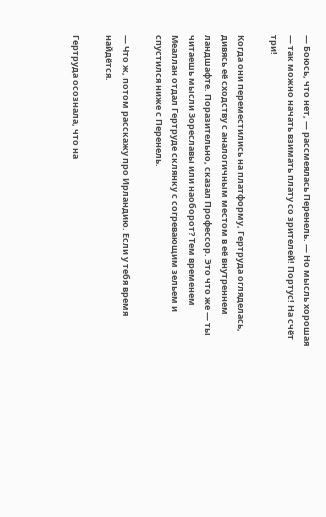— Боюсь, что нет, — рассмеялась Перенель. — Но мысль хорошая — так можно начать взимать плату со зрителей! Портус! На счёт три!

Когда они переместились на платформу, Гертруда огляделась, дивясь её сходству с аналогичным местом в её внутреннем ландшафте. Поразительно, сказал Профессор. Это что же — ты читаешь мысли Зореславы или наоборот? Тем временем Меаллан отдал Гертруде склянку с согревающим зельем и спустился ниже с Перенель.

— Что ж, потом расскажу про Ирландию. Если у тебя время найдётся.

Гертруда осознала, что на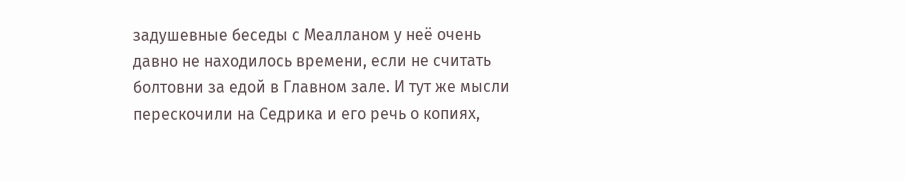задушевные беседы с Меалланом у неё очень давно не находилось времени, если не считать болтовни за едой в Главном зале. И тут же мысли перескочили на Седрика и его речь о копиях,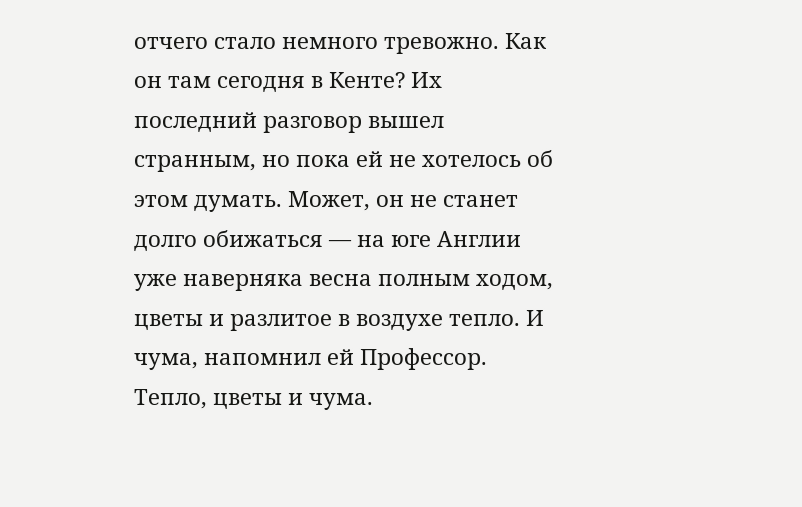отчего стало немного тревожно. Как он там сегодня в Кенте? Их последний разговор вышел странным, но пока ей не хотелось об этом думать. Может, он не станет долго обижаться — на юге Англии уже наверняка весна полным ходом, цветы и разлитое в воздухе тепло. И чума, напомнил ей Профессор. Тепло, цветы и чума.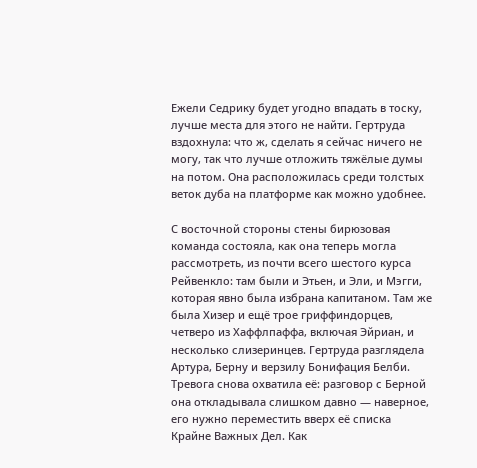Ежели Седрику будет угодно впадать в тоску, лучше места для этого не найти. Гертруда вздохнула: что ж, сделать я сейчас ничего не могу, так что лучше отложить тяжёлые думы на потом. Она расположилась среди толстых веток дуба на платформе как можно удобнее.

С восточной стороны стены бирюзовая команда состояла, как она теперь могла рассмотреть, из почти всего шестого курса Рейвенкло: там были и Этьен, и Эли, и Мэгги, которая явно была избрана капитаном. Там же была Хизер и ещё трое гриффиндорцев, четверо из Хаффлпаффа, включая Эйриан, и несколько слизеринцев. Гертруда разглядела Артура, Берну и верзилу Бонифация Белби. Тревога снова охватила её: разговор с Берной она откладывала слишком давно — наверное, его нужно переместить вверх её списка Крайне Важных Дел. Как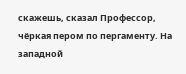скажешь, сказал Профессор, чёркая пером по пергаменту. На западной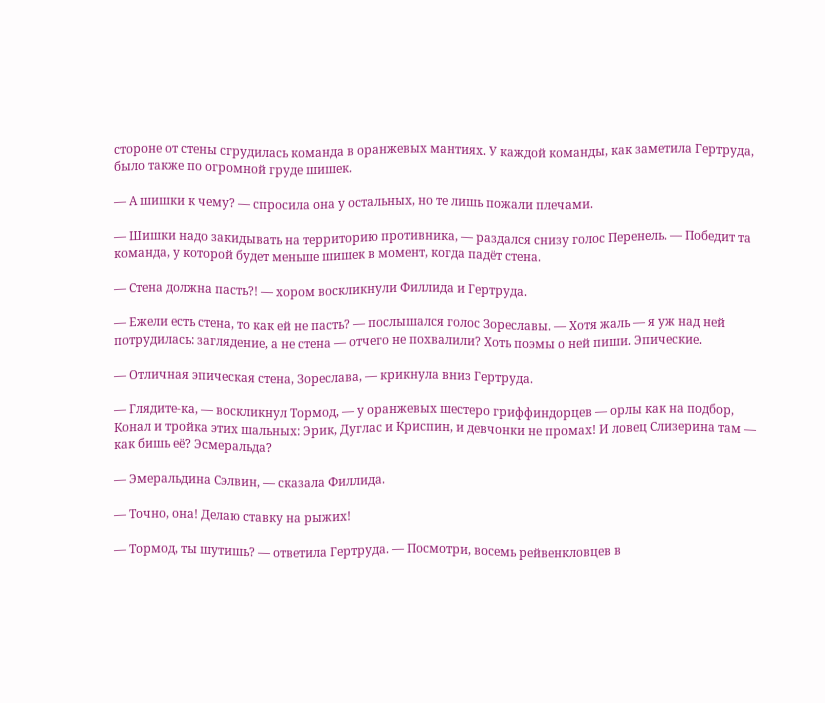стороне от стены сгрудилась команда в оранжевых мантиях. У каждой команды, как заметила Гертруда, было также по огромной груде шишек.

— А шишки к чему? — спросила она у остальных, но те лишь пожали плечами.

— Шишки надо закидывать на территорию противника, — раздался снизу голос Перенель. — Победит та команда, у которой будет меньше шишек в момент, когда падёт стена.

— Стена должна пасть?! — хором воскликнули Филлида и Гертруда.

— Ежели есть стена, то как ей не пасть? — послышался голос Зореславы. — Хотя жаль — я уж над ней потрудилась: заглядение, а не стена — отчего не похвалили? Хоть поэмы о ней пиши. Эпические.

— Отличная эпическая стена, Зореслава, — крикнула вниз Гертруда.

— Глядите-ка, — воскликнул Тормод, — у оранжевых шестеро гриффиндорцев — орлы как на подбор, Конал и тройка этих шальных: Эрик, Дуглас и Криспин, и девчонки не промах! И ловец Слизерина там — как бишь её? Эсмеральда?

— Эмеральдина Сэлвин, — сказала Филлида.

— Точно, она! Делаю ставку на рыжих!

— Тормод, ты шутишь? — ответила Гертруда. — Посмотри, восемь рейвенкловцев в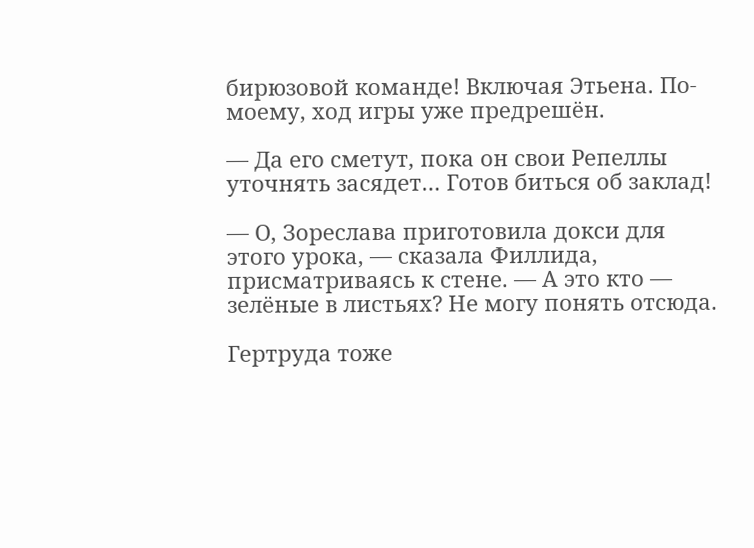бирюзовой команде! Включая Этьена. По-моему, ход игры уже предрешён.

— Да его сметут, пока он свои Репеллы уточнять засядет… Готов биться об заклад!

— О, Зореслава приготовила докси для этого урока, — сказала Филлида, присматриваясь к стене. — А это кто — зелёные в листьях? Не могу понять отсюда.

Гертруда тоже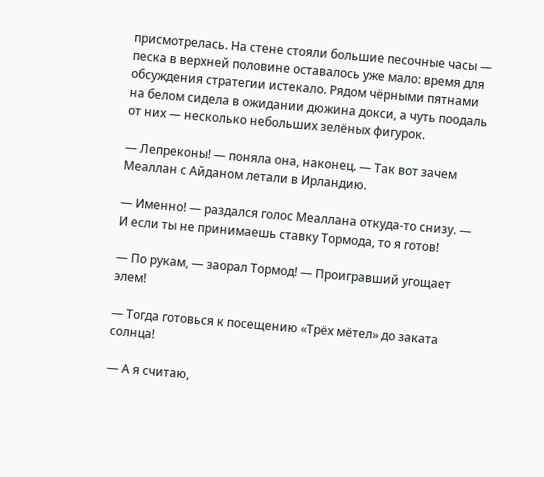присмотрелась. На стене стояли большие песочные часы — песка в верхней половине оставалось уже мало: время для обсуждения стратегии истекало. Рядом чёрными пятнами на белом сидела в ожидании дюжина докси, а чуть поодаль от них — несколько небольших зелёных фигурок.

— Лепреконы! — поняла она, наконец. — Так вот зачем Меаллан с Айданом летали в Ирландию.

— Именно! — раздался голос Меаллана откуда-то снизу. — И если ты не принимаешь ставку Тормода, то я готов!

— По рукам, — заорал Тормод! — Проигравший угощает элем!

— Тогда готовься к посещению «Трёх мётел» до заката солнца!

— А я считаю,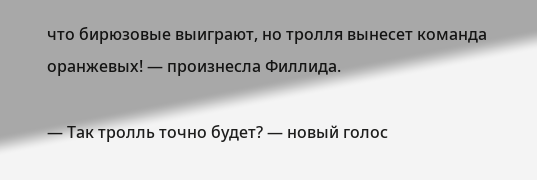что бирюзовые выиграют, но тролля вынесет команда оранжевых! — произнесла Филлида.

— Так тролль точно будет? — новый голос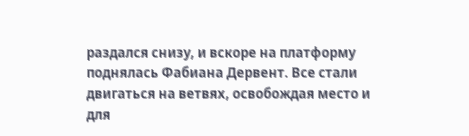раздался снизу, и вскоре на платформу поднялась Фабиана Дервент. Все стали двигаться на ветвях, освобождая место и для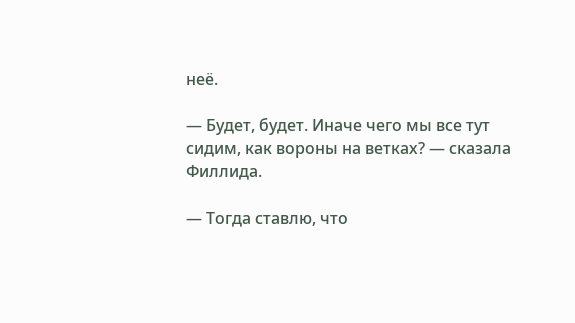неё.

— Будет, будет. Иначе чего мы все тут сидим, как вороны на ветках? — сказала Филлида.

— Тогда ставлю, что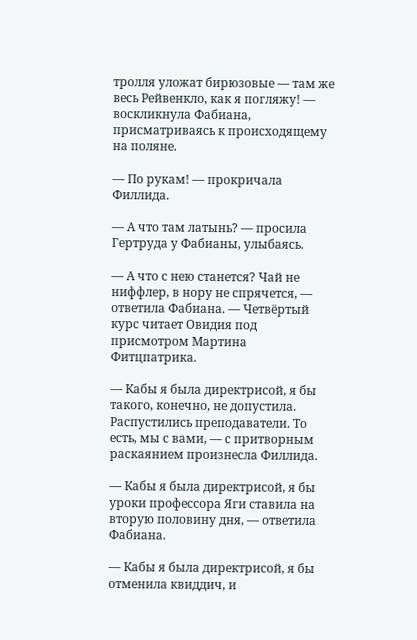тролля уложат бирюзовые — там же весь Рейвенкло, как я погляжу! — воскликнула Фабиана, присматриваясь к происходящему на поляне.

— По рукам! — прокричала Филлида.

— А что там латынь? — просила Гертруда у Фабианы, улыбаясь.

— А что с нею станется? Чай не ниффлер, в нору не спрячется, — ответила Фабиана. — Четвёртый курс читает Овидия под присмотром Мартина Фитцпатрика.

— Кабы я была директрисой, я бы такого, конечно, не допустила. Распустились преподаватели. То есть, мы с вами, — с притворным раскаянием произнесла Филлида.

— Кабы я была директрисой, я бы уроки профессора Яги ставила на вторую половину дня, — ответила Фабиана.

— Кабы я была директрисой, я бы отменила квиддич, и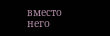вместо него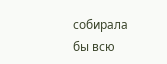собирала бы всю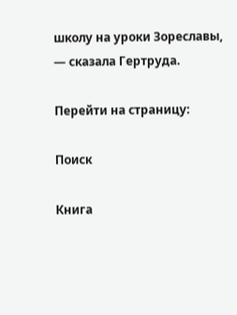школу на уроки Зореславы, — сказала Гертруда.

Перейти на страницу:

Поиск

Книга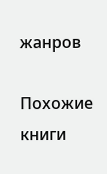жанров

Похожие книги